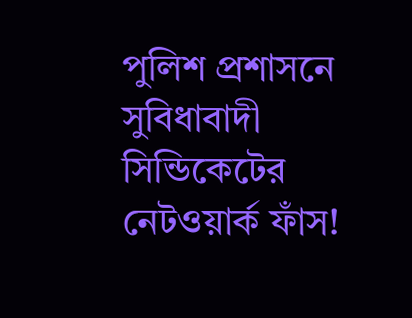পুলিশ প্রশাসনে সুবিধাবাদী সিন্ডিকেটের নেটওয়ার্ক ফাঁস!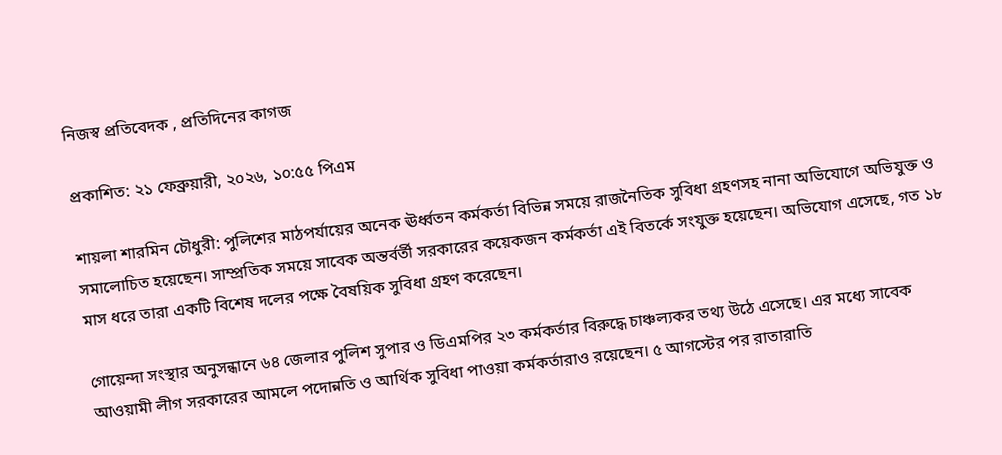নিজস্ব প্রতিবেদক , প্রতিদিনের কাগজ

প্রকাশিত: ২১ ফেব্রুয়ারী, ২০২৬, ১০:৫৫ পিএম

শায়লা শারমিন চৌধুরী: পুলিশের মাঠপর্যায়ের অনেক ঊর্ধ্বতন কর্মকর্তা বিভিন্ন সময়ে রাজনৈতিক সুবিধা গ্রহণসহ নানা অভিযোগে অভিযুক্ত ও সমালোচিত হয়েছেন। সাম্প্রতিক সময়ে সাবেক অন্তর্বর্তী সরকারের কয়েকজন কর্মকর্তা এই বিতর্কে সংযুক্ত হয়েছেন। অভিযোগ এসেছে, গত ১৮ মাস ধরে তারা একটি বিশেষ দলের পক্ষে বৈষয়িক সুবিধা গ্রহণ করেছেন।

গোয়েন্দা সংস্থার অনুসন্ধানে ৬৪ জেলার পুলিশ সুপার ও ডিএমপির ২৩ কর্মকর্তার বিরুদ্ধে চাঞ্চল্যকর তথ্য উঠে এসেছে। এর মধ্যে সাবেক আওয়ামী লীগ সরকারের আমলে পদোন্নতি ও আর্থিক সুবিধা পাওয়া কর্মকর্তারাও রয়েছেন। ৫ আগস্টের পর রাতারাতি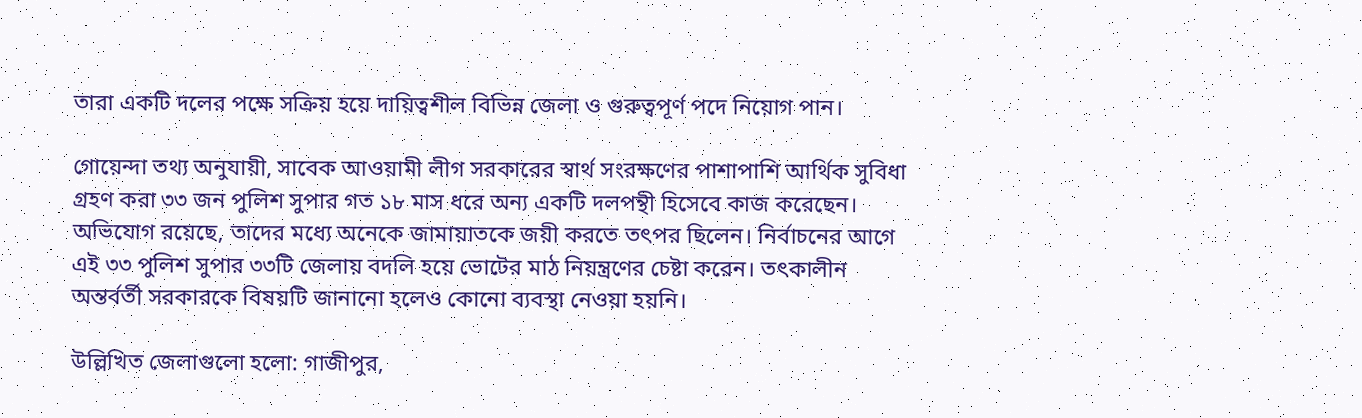তারা একটি দলের পক্ষে সক্রিয় হয়ে দায়িত্বশীল বিভিন্ন জেলা ও গুরুত্বপূর্ণ পদে নিয়োগ পান।

গোয়েন্দা তথ্য অনুযায়ী, সাবেক আওয়ামী লীগ সরকারের স্বার্থ সংরক্ষণের পাশাপাশি আর্থিক সুবিধা গ্রহণ করা ৩৩ জন পুলিশ সুপার গত ১৮ মাস ধরে অন্য একটি দলপন্থী হিসেবে কাজ করেছেন। অভিযোগ রয়েছে, তাদের মধ্যে অনেকে জামায়াতকে জয়ী করতে তৎপর ছিলেন। নির্বাচনের আগে এই ৩৩ পুলিশ সুপার ৩৩টি জেলায় বদলি হয়ে ভোটের মাঠ নিয়ন্ত্রণের চেষ্টা করেন। তৎকালীন অন্তর্বর্তী সরকারকে বিষয়টি জানানো হলেও কোনো ব্যবস্থা নেওয়া হয়নি।

উল্লিখিত জেলাগুলো হলো: গাজীপুর,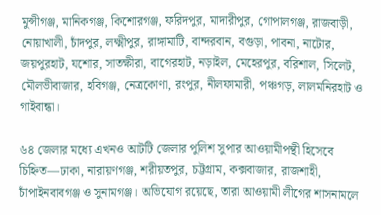মুন্সীগঞ্জ, মানিকগঞ্জ, কিশোরগঞ্জ, ফরিদপুর, মাদারীপুর, গোপালগঞ্জ, রাজবাড়ী, নোয়াখালী, চাঁদপুর, লক্ষ্মীপুর, রাঙ্গামাটি, বান্দরবান, বগুড়া, পাবনা, নাটোর, জয়পুরহাট, যশোর, সাতক্ষীরা, বাগেরহাট, নড়াইল, মেহেরপুর, বরিশাল, সিলেট, মৌলভীবাজার, হবিগঞ্জ, নেত্রকোণা, রংপুর, নীলফামারী, পঞ্চগড়, লালমনিরহাট ও গাইবান্ধা।

৬৪ জেলার মধ্যে এখনও আটটি জেলার পুলিশ সুপার আওয়ামীপন্থী হিসেবে চিহ্নিত—ঢাকা, নারায়ণগঞ্জ, শরীয়তপুর, চট্টগ্রাম, কক্সবাজার, রাজশাহী, চাঁপাইনবাবগঞ্জ ও সুনামগঞ্জ। অভিযোগ রয়েছে, তারা আওয়ামী লীগের শাসনামলে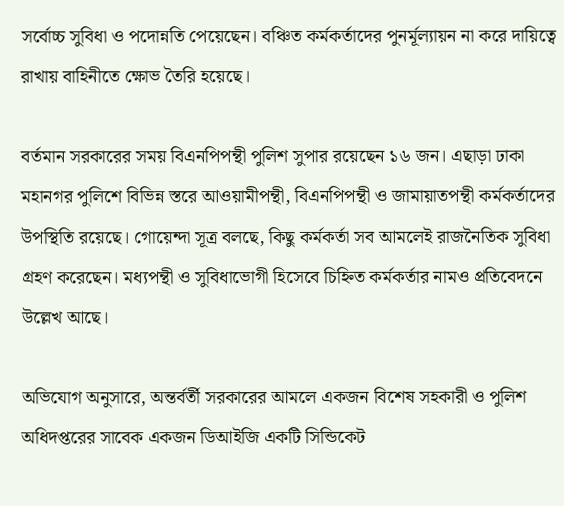সর্বোচ্চ সুবিধা ও পদোন্নতি পেয়েছেন। বঞ্চিত কর্মকর্তাদের পুনর্মূল্যায়ন না করে দায়িত্বে রাখায় বাহিনীতে ক্ষোভ তৈরি হয়েছে।

বর্তমান সরকারের সময় বিএনপিপন্থী পুলিশ সুপার রয়েছেন ১৬ জন। এছাড়া ঢাকা মহানগর পুলিশে বিভিন্ন স্তরে আওয়ামীপন্থী, বিএনপিপন্থী ও জামায়াতপন্থী কর্মকর্তাদের উপস্থিতি রয়েছে। গোয়েন্দা সূত্র বলছে, কিছু কর্মকর্তা সব আমলেই রাজনৈতিক সুবিধা গ্রহণ করেছেন। মধ্যপন্থী ও সুবিধাভোগী হিসেবে চিহ্নিত কর্মকর্তার নামও প্রতিবেদনে উল্লেখ আছে।

অভিযোগ অনুসারে, অন্তর্বর্তী সরকারের আমলে একজন বিশেষ সহকারী ও পুলিশ অধিদপ্তরের সাবেক একজন ডিআইজি একটি সিন্ডিকেট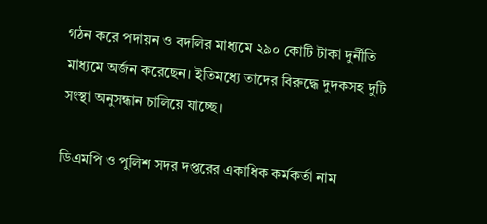গঠন করে পদায়ন ও বদলির মাধ্যমে ২৯০ কোটি টাকা দুর্নীতি মাধ্যমে অর্জন করেছেন। ইতিমধ্যে তাদের বিরুদ্ধে দুদকসহ দুটি সংস্থা অনুসন্ধান চালিয়ে যাচ্ছে।

ডিএমপি ও পুলিশ সদর দপ্তরের একাধিক কর্মকর্তা নাম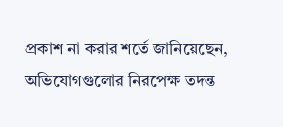প্রকাশ না করার শর্তে জানিয়েছেন, অভিযোগগুলোর নিরপেক্ষ তদন্ত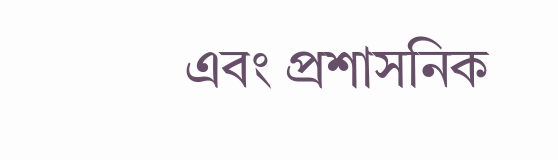এবং প্রশাসনিক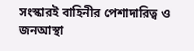সংস্কারই বাহিনীর পেশাদারিত্ব ও জনআস্থা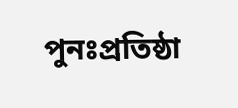পুনঃপ্রতিষ্ঠা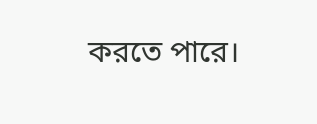করতে পারে।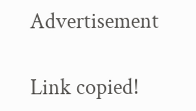Advertisement

Link copied!